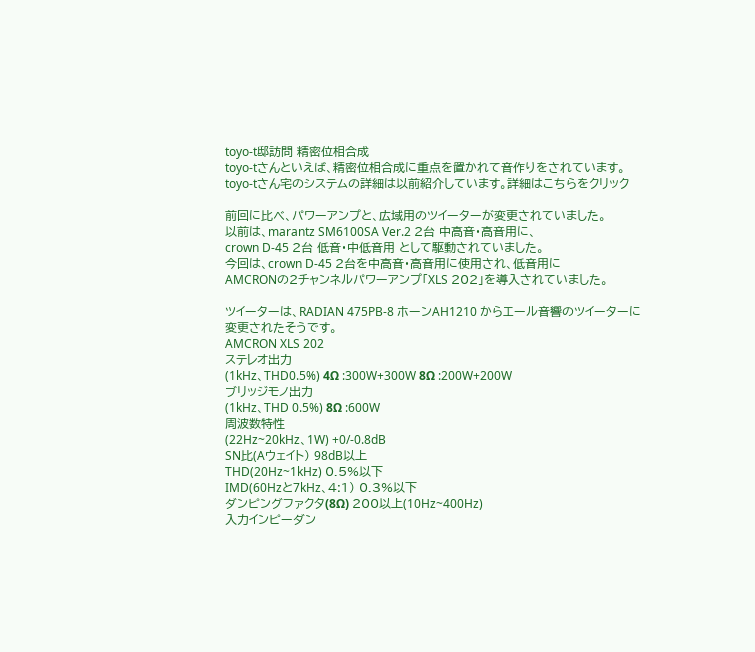toyo-t邸訪問 精密位相合成
toyo-tさんといえば、精密位相合成に重点を置かれて音作りをされています。
toyo-tさん宅のシステムの詳細は以前紹介しています。詳細はこちらをクリック

前回に比べ、パワーアンプと、広域用のツイーターが変更されていました。
以前は、marantz SM6100SA Ver.2 2台 中高音・高音用に、
crown D-45 2台 低音・中低音用 として駆動されていました。
今回は、crown D-45 2台を中高音・高音用に使用され、低音用に
AMCRONの2チャンネルパワーアンプ「XLS 202」を導入されていました。

ツイーターは、RADIAN 475PB-8 ホーンAH1210 からエール音響のツイーターに
変更されたそうです。
AMCRON XLS 202
ステレオ出力
(1kHz、THD0.5%) 4Ω :300W+300W 8Ω :200W+200W
ブリッジモノ出力
(1kHz、THD 0.5%) 8Ω :600W
周波数特性
(22Hz~20kHz、1W) +0/-0.8dB
SN比(Aウェイト) 98dB以上
THD(20Hz~1kHz) 0.5%以下
IMD(60Hzと7kHz、4:1) 0.3%以下
ダンピングファクタ(8Ω) 200以上(10Hz~400Hz)
入力インピーダン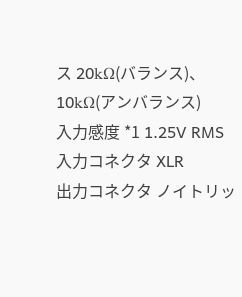ス 20kΩ(バランス)、10kΩ(アンバランス)
入力感度 *1 1.25V RMS
入力コネクタ XLR
出力コネクタ ノイトリッ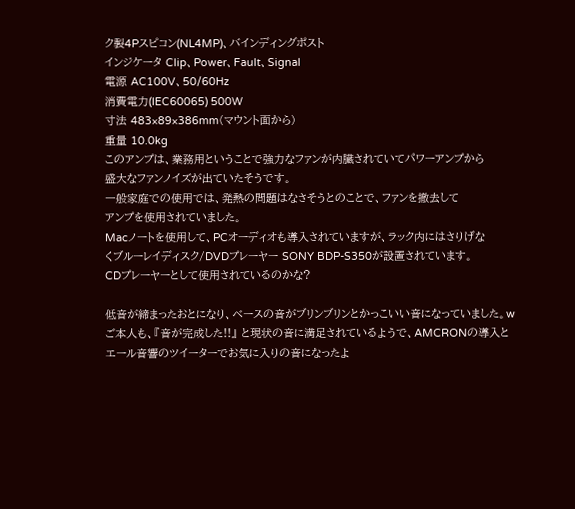ク製4Pスピコン(NL4MP)、バインディングポスト
インジケータ Clip、Power、Fault、Signal
電源 AC100V、50/60Hz
消費電力(IEC60065) 500W
寸法 483×89×386mm(マウント面から)
重量 10.0kg
このアンプは、業務用ということで強力なファンが内臓されていてパワーアンプから
盛大なファンノイズが出ていたそうです。
一般家庭での使用では、発熱の問題はなさそうとのことで、ファンを撤去して
アンプを使用されていました。
Macノートを使用して、PCオーディオも導入されていますが、ラック内にはさりげな
くブルーレイディスク/DVDプレーヤー SONY BDP-S350が設置されています。
CDプレーヤーとして使用されているのかな?

低音が締まったおとになり、ベースの音がブリンブリンとかっこいい音になっていました。w
ご本人も、『音が完成した!!』 と現状の音に満足されているようで、AMCRONの導入と
エール音響のツイーターでお気に入りの音になったよ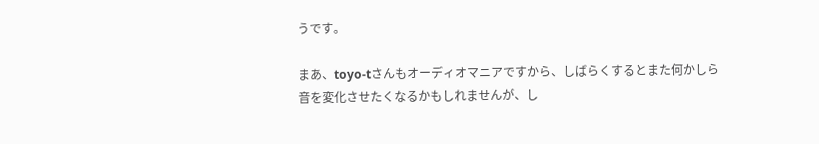うです。

まあ、toyo-tさんもオーディオマニアですから、しばらくするとまた何かしら
音を変化させたくなるかもしれませんが、し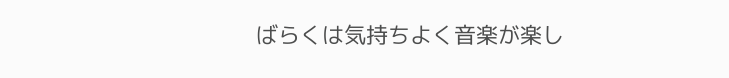ばらくは気持ちよく音楽が楽し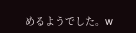めるようでした。w